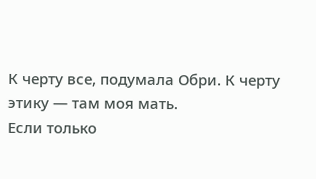К черту все, подумала Обри. К черту этику — там моя мать.
Если только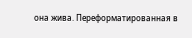она жива. Переформатированная в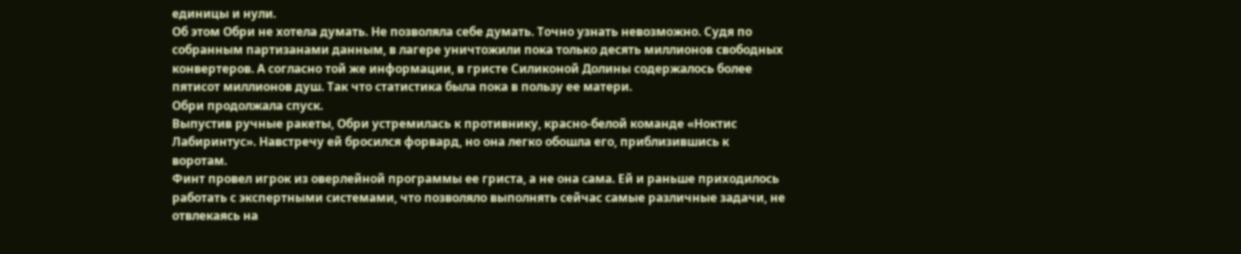единицы и нули.
Об этом Обри не хотела думать. Не позволяла себе думать. Точно узнать невозможно. Судя по собранным партизанами данным, в лагере уничтожили пока только десять миллионов свободных конвертеров. А согласно той же информации, в гристе Силиконой Долины содержалось более пятисот миллионов душ. Так что статистика была пока в пользу ее матери.
Обри продолжала спуск.
Выпустив ручные ракеты, Обри устремилась к противнику, красно-белой команде «Ноктис Лабиринтус». Навстречу ей бросился форвард, но она легко обошла его, приблизившись к воротам.
Финт провел игрок из оверлейной программы ее гриста, а не она сама. Ей и раньше приходилось работать с экспертными системами, что позволяло выполнять сейчас самые различные задачи, не отвлекаясь на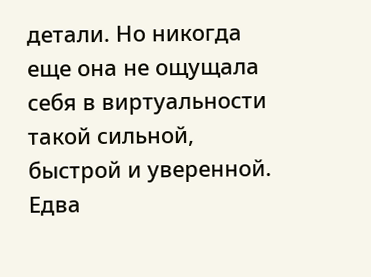детали. Но никогда еще она не ощущала себя в виртуальности такой сильной, быстрой и уверенной. Едва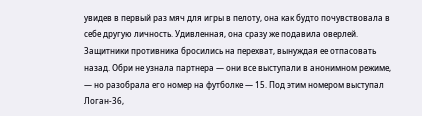увидев в первый раз мяч для игры в пелоту, она как будто почувствовала в себе другую личность. Удивленная, она сразу же подавила оверлей.
Защитники противника бросились на перехват, вынуждая ее отпасовать назад. Обри не узнала партнера — они все выступали в анонимном режиме, — но разобрала его номер на футболке — 15. Под этим номером выступал Логан-36,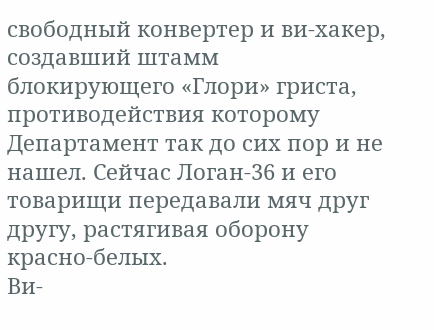свободный конвертер и ви-хакер, создавший штамм блокирующего «Глори» гриста, противодействия которому Департамент так до сих пор и не нашел. Сейчас Логан-36 и его товарищи передавали мяч друг другу, растягивая оборону красно-белых.
Ви-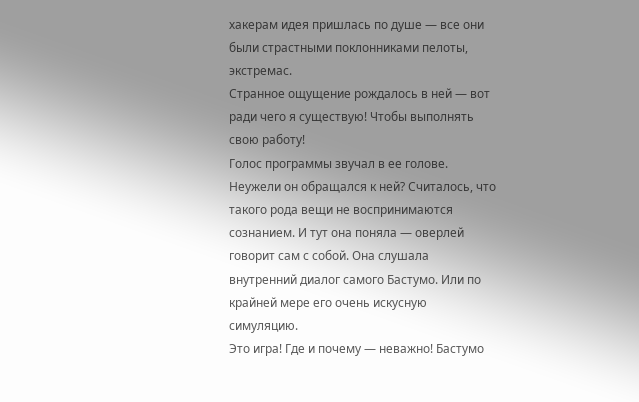хакерам идея пришлась по душе — все они были страстными поклонниками пелоты, экстремас.
Странное ощущение рождалось в ней — вот ради чего я существую! Чтобы выполнять свою работу!
Голос программы звучал в ее голове. Неужели он обращался к ней? Считалось, что такого рода вещи не воспринимаются сознанием. И тут она поняла — оверлей говорит сам с собой. Она слушала внутренний диалог самого Бастумо. Или по крайней мере его очень искусную симуляцию.
Это игра! Где и почему — неважно! Бастумо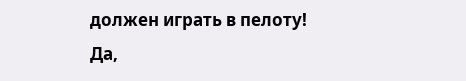должен играть в пелоту!
Да,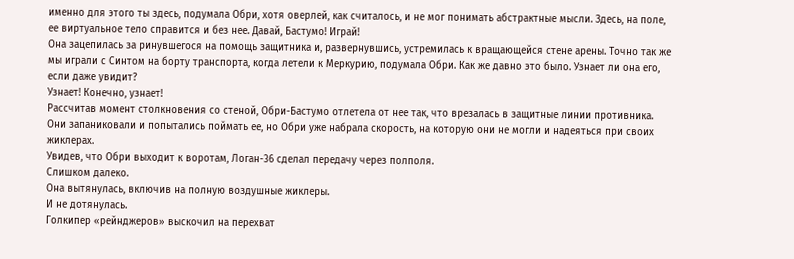именно для этого ты здесь, подумала Обри, хотя оверлей, как считалось, и не мог понимать абстрактные мысли. Здесь, на поле, ее виртуальное тело справится и без нее. Давай, Бастумо! Играй!
Она зацепилась за ринувшегося на помощь защитника и, развернувшись, устремилась к вращающейся стене арены. Точно так же мы играли с Синтом на борту транспорта, когда летели к Меркурию, подумала Обри. Как же давно это было. Узнает ли она его, если даже увидит?
Узнает! Конечно, узнает!
Рассчитав момент столкновения со стеной, Обри-Бастумо отлетела от нее так, что врезалась в защитные линии противника. Они запаниковали и попытались поймать ее, но Обри уже набрала скорость, на которую они не могли и надеяться при своих жиклерах.
Увидев, что Обри выходит к воротам, Логан-36 сделал передачу через полполя.
Слишком далеко.
Она вытянулась, включив на полную воздушные жиклеры.
И не дотянулась.
Голкипер «рейнджеров» выскочил на перехват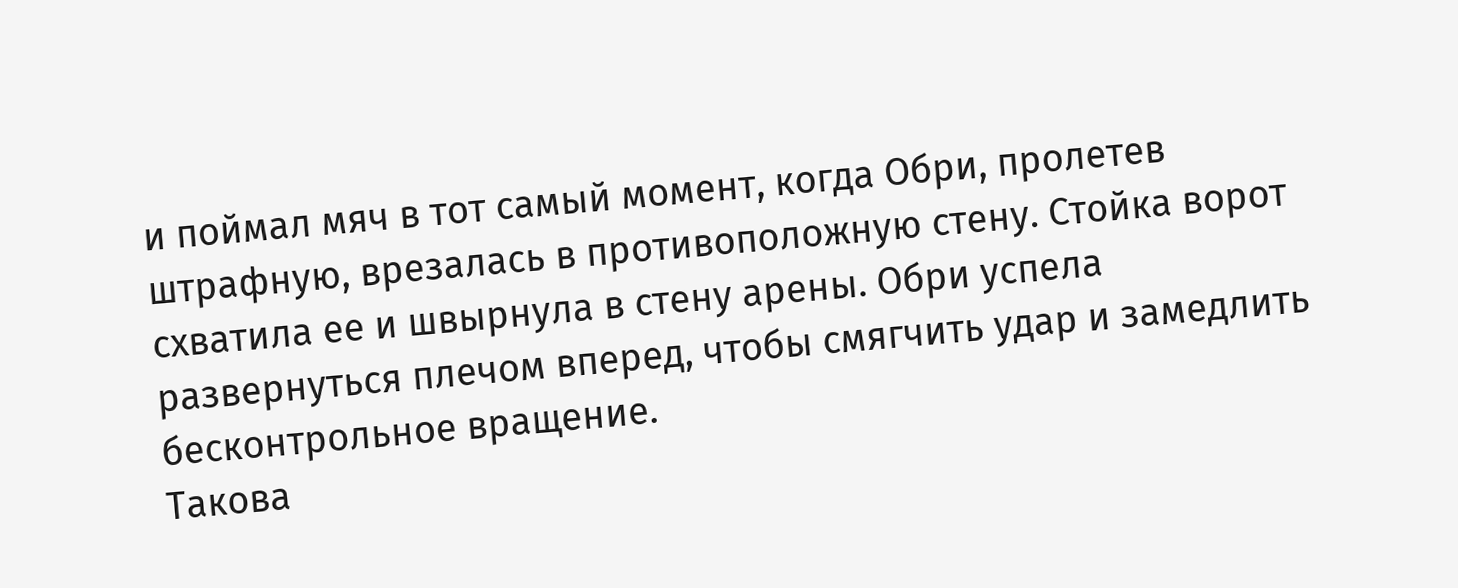и поймал мяч в тот самый момент, когда Обри, пролетев штрафную, врезалась в противоположную стену. Стойка ворот схватила ее и швырнула в стену арены. Обри успела развернуться плечом вперед, чтобы смягчить удар и замедлить бесконтрольное вращение.
Такова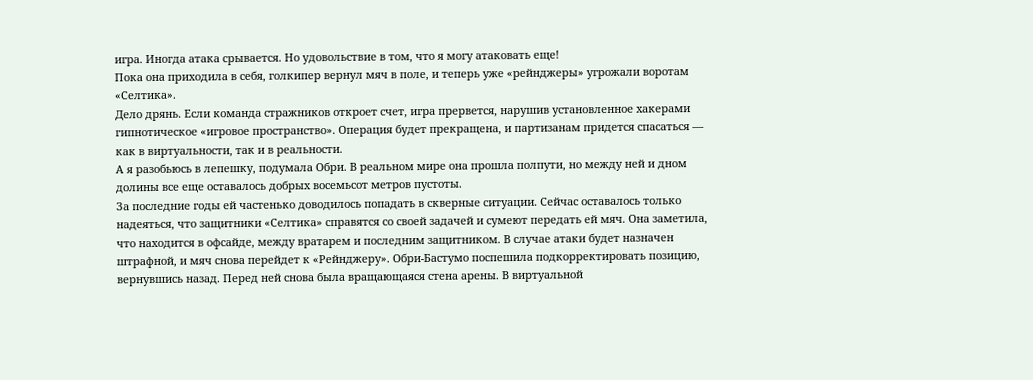игра. Иногда атака срывается. Но удовольствие в том, что я могу атаковать еще!
Пока она приходила в себя, голкипер вернул мяч в поле, и теперь уже «рейнджеры» угрожали воротам «Селтика».
Дело дрянь. Если команда стражников откроет счет, игра прервется, нарушив установленное хакерами гипнотическое «игровое пространство». Операция будет прекращена, и партизанам придется спасаться — как в виртуальности, так и в реальности.
А я разобьюсь в лепешку, подумала Обри. В реальном мире она прошла полпути, но между ней и дном долины все еще оставалось добрых восемьсот метров пустоты.
За последние годы ей частенько доводилось попадать в скверные ситуации. Сейчас оставалось только надеяться, что защитники «Селтика» справятся со своей задачей и сумеют передать ей мяч. Она заметила, что находится в офсайде, между вратарем и последним защитником. В случае атаки будет назначен штрафной, и мяч снова перейдет к «Рейнджеру». Обри-Бастумо поспешила подкорректировать позицию, вернувшись назад. Перед ней снова была вращающаяся стена арены. В виртуальной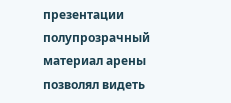презентации полупрозрачный материал арены позволял видеть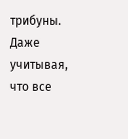трибуны. Даже учитывая, что все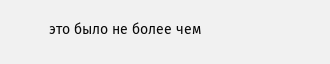это было не более чем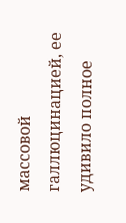массовой галлюцинацией, ее удивило полное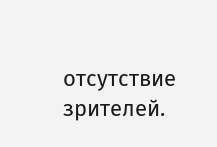отсутствие зрителей.